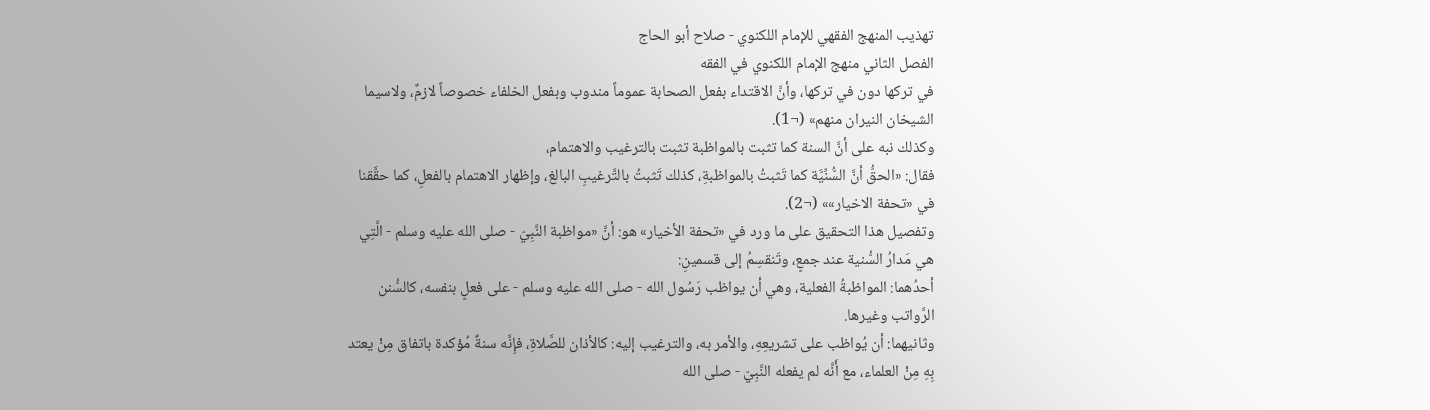تهذيب المنهج الفقهي للإمام اللكنوي - صلاح أبو الحاج
الفصل الثاني منهج الإمام اللكنوي في الفقه
في تركها دون في تركها، وأنَّ الاقتداء بفعل الصحابة عموماً مندوب وبفعل الخلفاء خصوصاً لازمٌ، ولاسيما الشيخان النيران منهم» (¬1).
وكذلك نبه على أنَّ السنة كما تثبت بالمواظبة تثبت بالترغيب والاهتمام،
فقال: «الحقُّ أنَّ السُّنِّيَّة كما تَثبتُ بالمواظبةِ، كذلك تَثبتُ بالتَّرغيبِ البالغ، وإظهار الاهتمام بالفعلِ، كما حقَّقنا في «تحفة الاخيار»» (¬2).
وتفصيل هذا التحقيق على ما ورد في «تحفة الأخيار» هو: أنَّ «مواظبة النَّبِيّ - صلى الله عليه وسلم - الَّتِي هي مَدارُ السُّنية عند جمعٍ، وتَنقسِمُ إلى قسمينِ:
أحدُهما: المواظبةُ الفعلية، وهي أن يواظب رَسُول الله - صلى الله عليه وسلم - على فعلٍ بنفسه، كالسُّنن الرَّواتب وغيرها.
وثانيهما: أن يُواظب على تشريعِهِ، والأمر به، والترغيب إليه: كالأذان للصَّلاةِ، فإِنَّه سنةٌ مُؤكدة باتفاق مِنْ يعتد بِهِ مِنْ العلماء، مع أَنَّه لم يفعله النَّبِيّ - صلى الله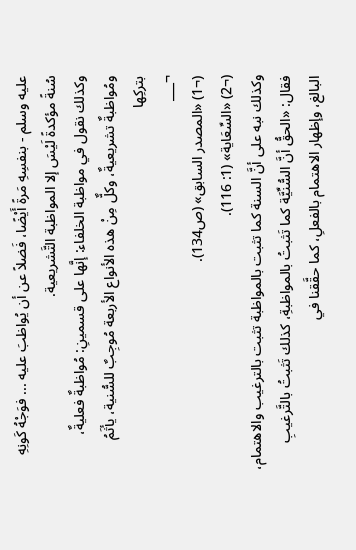عليه وسلم - بنفسِهِ مَرةً أَيْضًا، فَضلاً عن أن يُواظبَ عليه ... فوَجْهُ كَونِهِ سُنةً مؤكدةً لَيْسَ إلا المواظبة التَّشريعية.
وكذلك نقول في مواظبة الخلفاء: إنَّها على قسمينِ: مُواظبةٌ فعليةٌ، ومُواظبةٌ تشريعيةٌ، وكلٌّ مِنْ هذه الأنواع الأربعة مُوجِبٌ للسُّنية، يأثَمُ بتركِها
¬___
(¬1) «المصدر السابق» (ص134).
(¬2) «السِّعَاية» (1: 116).
وكذلك نبه على أنَّ السنة كما تثبت بالمواظبة تثبت بالترغيب والاهتمام،
فقال: «الحقُّ أنَّ السُّنِّيَّة كما تَثبتُ بالمواظبةِ، كذلك تَثبتُ بالتَّرغيبِ البالغ، وإظهار الاهتمام بالفعلِ، كما حقَّقنا في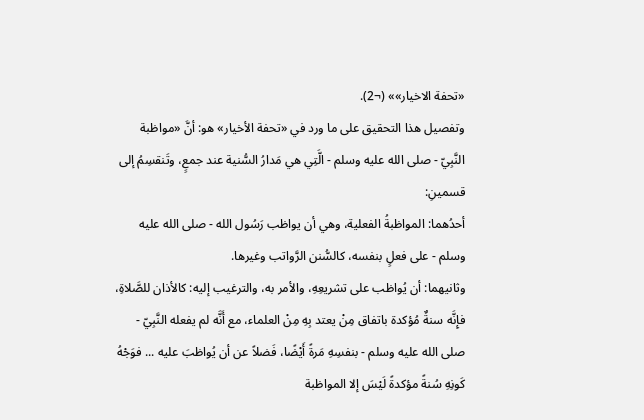«تحفة الاخيار»» (¬2).
وتفصيل هذا التحقيق على ما ورد في «تحفة الأخيار» هو: أنَّ «مواظبة النَّبِيّ - صلى الله عليه وسلم - الَّتِي هي مَدارُ السُّنية عند جمعٍ، وتَنقسِمُ إلى قسمينِ:
أحدُهما: المواظبةُ الفعلية، وهي أن يواظب رَسُول الله - صلى الله عليه وسلم - على فعلٍ بنفسه، كالسُّنن الرَّواتب وغيرها.
وثانيهما: أن يُواظب على تشريعِهِ، والأمر به، والترغيب إليه: كالأذان للصَّلاةِ، فإِنَّه سنةٌ مُؤكدة باتفاق مِنْ يعتد بِهِ مِنْ العلماء، مع أَنَّه لم يفعله النَّبِيّ - صلى الله عليه وسلم - بنفسِهِ مَرةً أَيْضًا، فَضلاً عن أن يُواظبَ عليه ... فوَجْهُ كَونِهِ سُنةً مؤكدةً لَيْسَ إلا المواظبة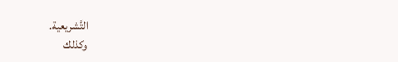التَّشريعية.
وكذلك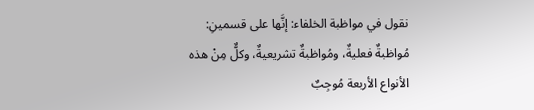نقول في مواظبة الخلفاء: إنَّها على قسمينِ: مُواظبةٌ فعليةٌ، ومُواظبةٌ تشريعيةٌ، وكلٌّ مِنْ هذه الأنواع الأربعة مُوجِبٌ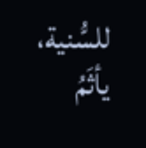للسُّنية، يأثَمُ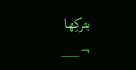بتركِها
¬___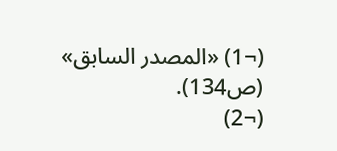(¬1) «المصدر السابق» (ص134).
(¬2)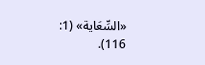«السِّعَاية» (1: 116).